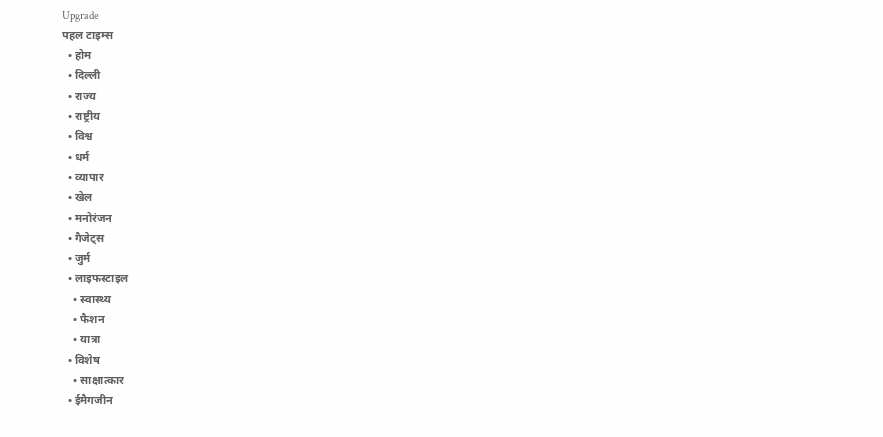Upgrade
पहल टाइम्स
  • होम
  • दिल्ली
  • राज्य
  • राष्ट्रीय
  • विश्व
  • धर्म
  • व्यापार
  • खेल
  • मनोरंजन
  • गैजेट्स
  • जुर्म
  • लाइफस्टाइल
    • स्वास्थ्य
    • फैशन
    • यात्रा
  • विशेष
    • साक्षात्कार
  • ईमैगजीन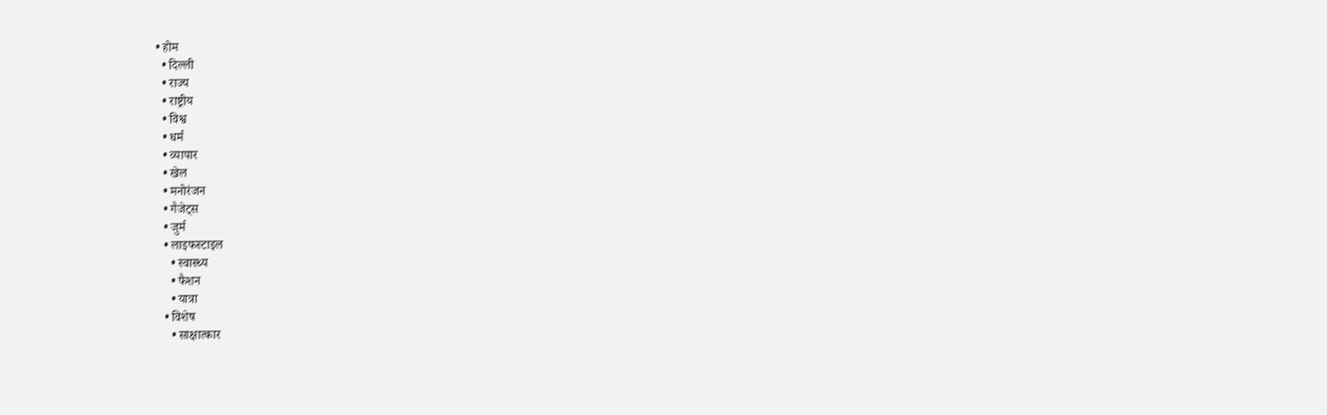• होम
  • दिल्ली
  • राज्य
  • राष्ट्रीय
  • विश्व
  • धर्म
  • व्यापार
  • खेल
  • मनोरंजन
  • गैजेट्स
  • जुर्म
  • लाइफस्टाइल
    • स्वास्थ्य
    • फैशन
    • यात्रा
  • विशेष
    • साक्षात्कार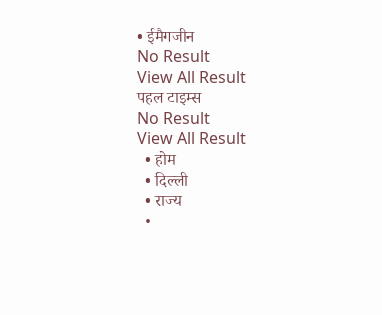• ईमैगजीन
No Result
View All Result
पहल टाइम्स
No Result
View All Result
  • होम
  • दिल्ली
  • राज्य
  •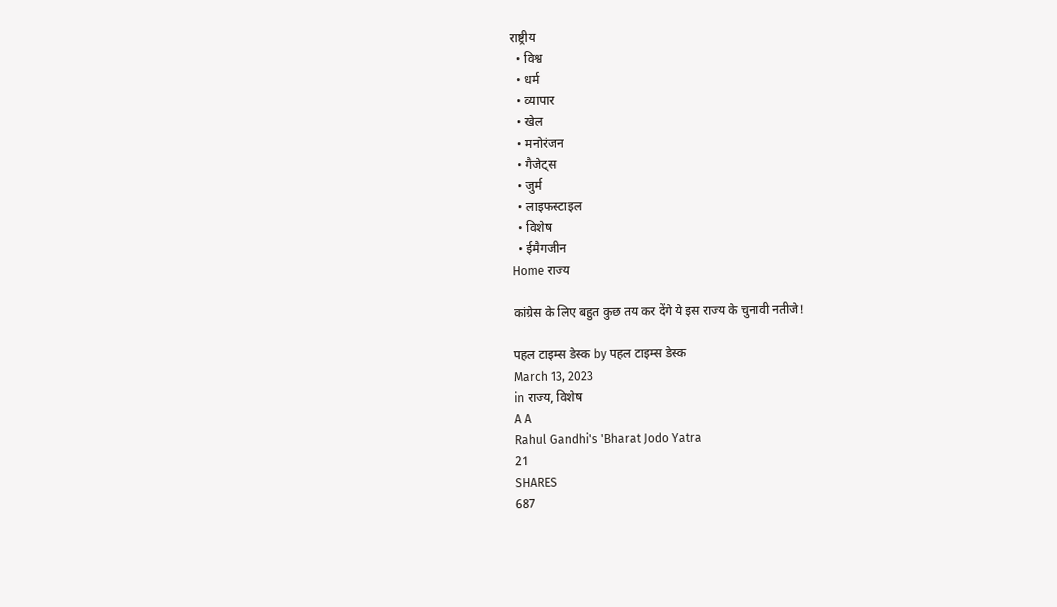राष्ट्रीय
  • विश्व
  • धर्म
  • व्यापार
  • खेल
  • मनोरंजन
  • गैजेट्स
  • जुर्म
  • लाइफस्टाइल
  • विशेष
  • ईमैगजीन
Home राज्य

कांग्रेस के लिए बहुत कुछ तय कर देंगे ये इस राज्य के चुनावी नतीजे!

पहल टाइम्स डेस्क by पहल टाइम्स डेस्क
March 13, 2023
in राज्य, विशेष
A A
Rahul Gandhi's 'Bharat Jodo Yatra
21
SHARES
687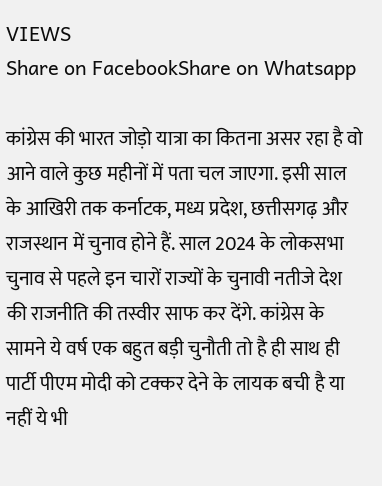VIEWS
Share on FacebookShare on Whatsapp

कांग्रेस की भारत जोड़ो यात्रा का कितना असर रहा है वो आने वाले कुछ महीनों में पता चल जाएगा. इसी साल के आखिरी तक कर्नाटक, मध्य प्रदेश, छत्तीसगढ़ और राजस्थान में चुनाव होने हैं. साल 2024 के लोकसभा चुनाव से पहले इन चारों राज्यों के चुनावी नतीजे देश की राजनीति की तस्वीर साफ कर देंगे. कांग्रेस के सामने ये वर्ष एक बहुत बड़ी चुनौती तो है ही साथ ही पार्टी पीएम मोदी को टक्कर देने के लायक बची है या नहीं ये भी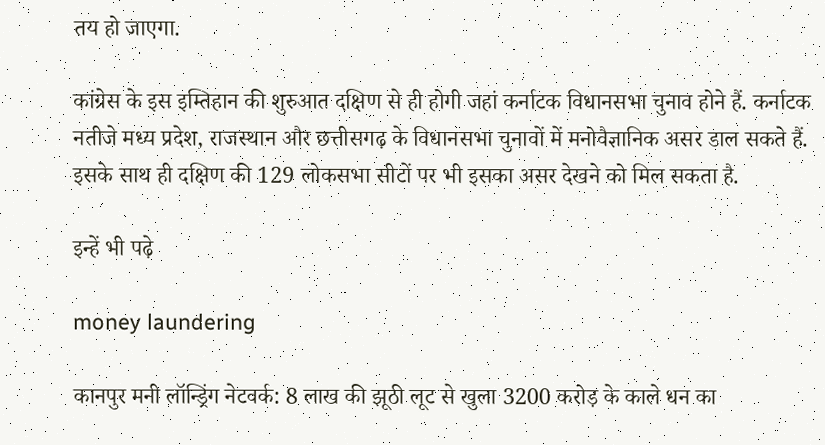तय हो जाएगा.

कांग्रेस के इस इम्तिहान की शुरुआत दक्षिण से ही होगी जहां कर्नाटक विधानसभा चुनाव होने हैं. कर्नाटक नतीजे मध्य प्रदेश, राजस्थान और छत्तीसगढ़ के विधानसभा चुनावों में मनोवैज्ञानिक असर डाल सकते हैं. इसके साथ ही दक्षिण की 129 लोकसभा सीटों पर भी इसका असर देखने को मिल सकता है.

इन्हें भी पढ़े

money laundering

कानपुर मनी लॉन्ड्रिंग नेटवर्क: 8 लाख की झूठी लूट से खुला 3200 करोड़ के काले धन का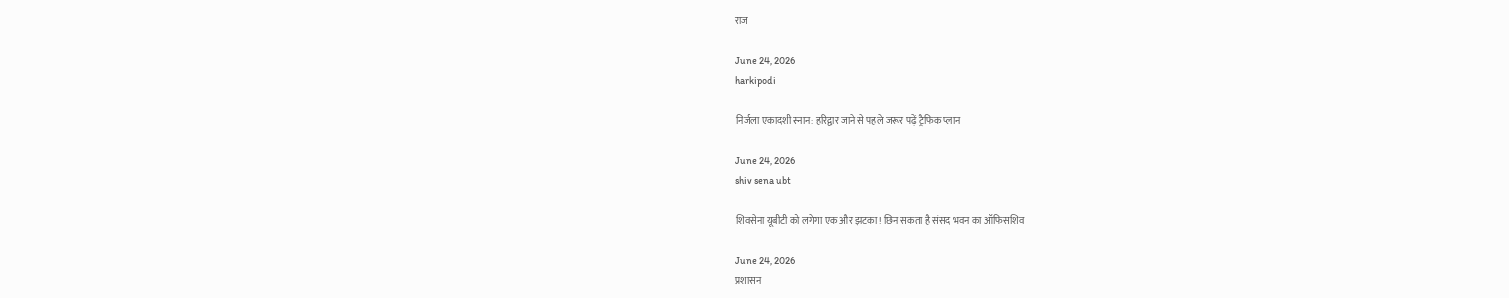राज

June 24, 2026
harkipodi

निर्जला एकादशी स्नान: हरिद्वार जाने से पहले जरूर पढ़ें ट्रैफिक प्लान

June 24, 2026
shiv sena ubt

शिवसेना यूबीटी को लगेगा एक और झटका! छिन सकता है संसद भवन का ऑफिसशिव

June 24, 2026
प्रशासन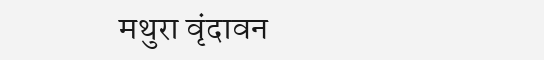मथुरा वृंदावन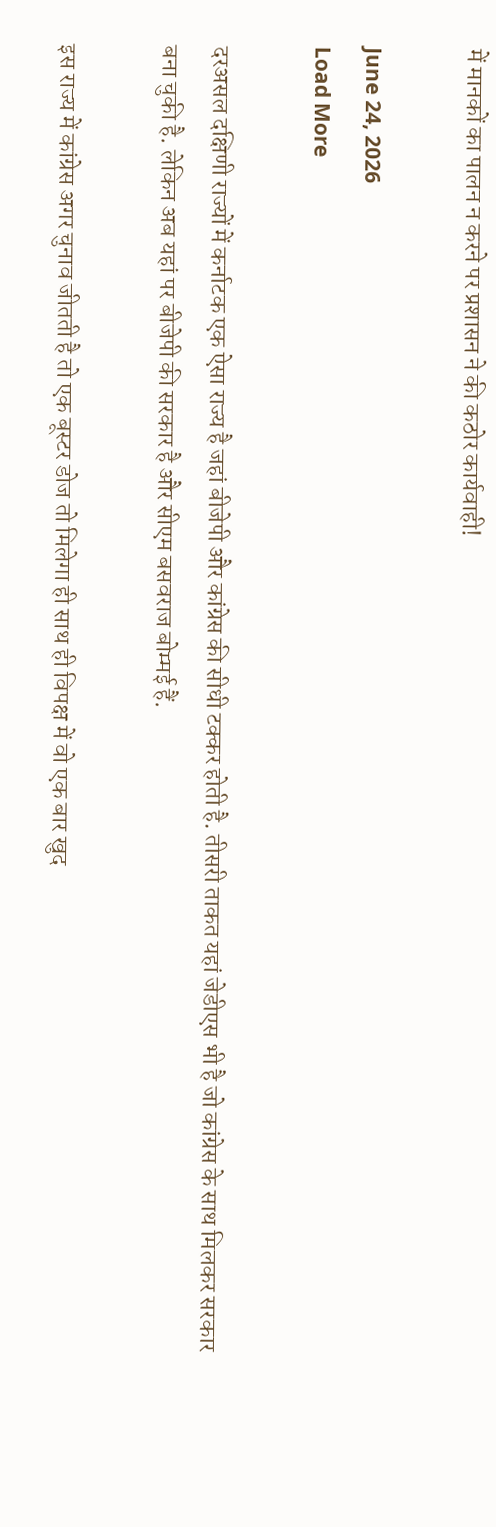में मानकों का पालन न करने पर प्रशासन ने की कठोर कार्यवाही!

June 24, 2026
Load More

दरअसल दक्षिणी राज्यों में कर्नाटक एक ऐसा राज्य है जहां बीजेपी और कांग्रेस की सीधी टक्कर होती है. तीसरी ताकत यहां जेडीएस भी है जो कांग्रेस के साथ मिलकर सरकार बना चुकी है. लेकिन अब यहां पर बीजेपी की सरकार है और सीएम बसवराज बोम्मई हैं.

इस राज्य में कांग्रेस अगर चुनाव जीतती है तो एक बूस्टर डोज तो मिलेगा ही साथ ही विपक्ष में वो एक बार खुद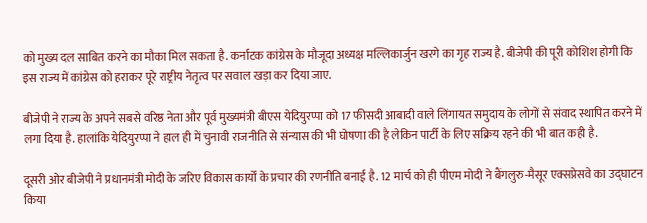को मुख्य दल साबित करने का मौका मिल सकता है. कर्नाटक कांग्रेस के मौजूदा अध्यक्ष मल्लिकार्जुन खरगे का गृह राज्य है. बीजेपी की पूरी कोशिश होगी कि इस राज्य में कांग्रेस को हराकर पूरे राष्ट्रीय नेतृत्व पर सवाल खड़ा कर दिया जाए.

बीजेपी ने राज्य के अपने सबसे वरिष्ठ नेता और पूर्व मुख्यमंत्री बीएस येदियुरप्पा को 17 फीसदी आबादी वाले लिंगायत समुदाय के लोगों से संवाद स्थापित करने में लगा दिया है. हालांकि येदियुरप्पा ने हाल ही में चुनावी राजनीति से संन्यास की भी घोषणा की है लेकिन पार्टी के लिए सक्रिय रहने की भी बात कही है.

दूसरी ओर बीजेपी ने प्रधानमंत्री मोदी के जरिए विकास कार्यों के प्रचार की रणनीति बनाई है. 12 मार्च को ही पीएम मोदी ने बैंगलुरु-मैसूर एक्सप्रेसवे का उद्घाटन किया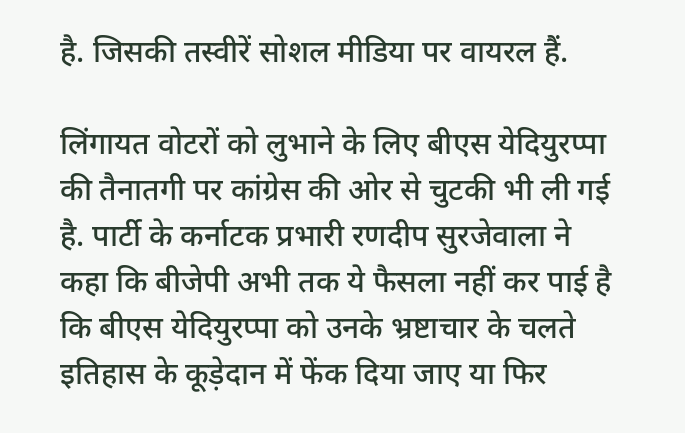है. जिसकी तस्वीरें सोशल मीडिया पर वायरल हैं.

लिंगायत वोटरों को लुभाने के लिए बीएस येदियुरप्पा की तैनातगी पर कांग्रेस की ओर से चुटकी भी ली गई है. पार्टी के कर्नाटक प्रभारी रणदीप सुरजेवाला ने कहा कि बीजेपी अभी तक ये फैसला नहीं कर पाई है कि बीएस येदियुरप्पा को उनके भ्रष्टाचार के चलते इतिहास के कूड़ेदान में फेंक दिया जाए या फिर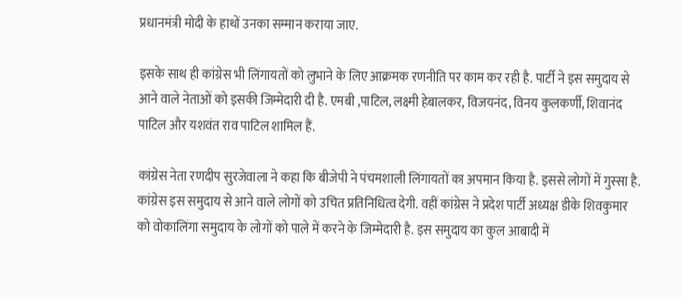प्रधानमंत्री मोदी के हाथों उनका सम्मान कराया जाए.

इसके साथ ही कांग्रेस भी लिंगायतों को लुभाने के लिए आक्रमक रणनीति पर काम कर रही है. पार्टी ने इस समुदाय से आने वाले नेताओं को इसकी जिम्मेदारी दी है. एमबी ,पाटिल, लक्ष्मी हेबालकर, विजयनंद, विनय कुलकर्णी, शिवानंद पाटिल और यशवंत राव पाटिल शामिल हैं.

कांग्रेस नेता रणदीप सुरजेवाला ने कहा कि बीजेपी ने पंचमशाली लिंगायतों का अपमान किया है. इससे लोगों में गुस्सा है. कांग्रेस इस समुदाय से आने वाले लोगों को उचित प्रतिनिधित्व देगी. वहीं कांग्रेस ने प्रदेश पार्टी अध्यक्ष डीके शिवकुमार को वोकालिंगा समुदाय के लोगों को पाले में करने के जिम्मेदारी है. इस समुदाय का कुल आबादी में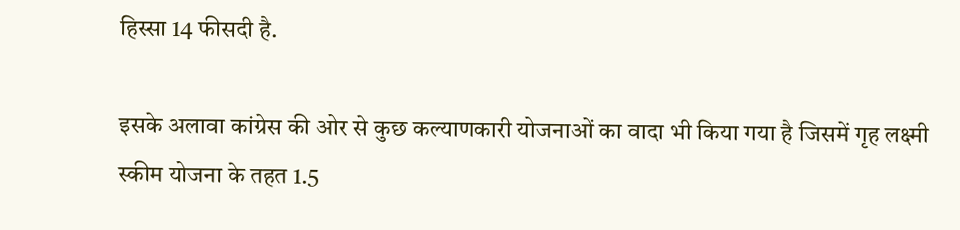हिस्सा 14 फीसदी है.

इसके अलावा कांग्रेस की ओर से कुछ कल्याणकारी योजनाओं का वादा भी किया गया है जिसमें गृह लक्ष्मी स्कीम योजना के तहत 1.5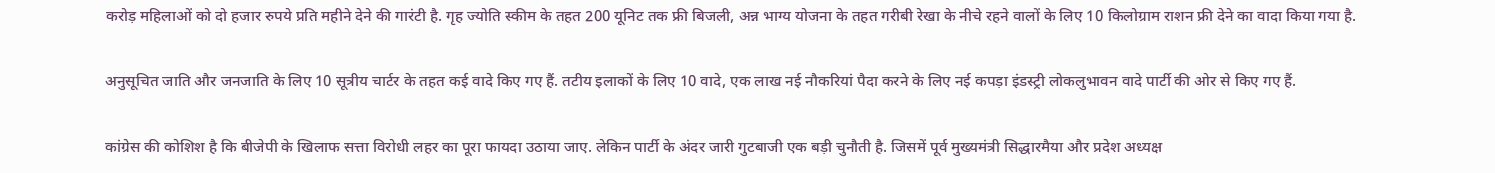करोड़ महिलाओं को दो हजार रुपये प्रति महीने देने की गारंटी है. गृह ज्योति स्कीम के तहत 200 यूनिट तक फ्री बिजली, अन्न भाग्य योजना के तहत गरीबी रेखा के नीचे रहने वालों के लिए 10 किलोग्राम राशन फ्री देने का वादा किया गया है.

अनुसूचित जाति और जनजाति के लिए 10 सूत्रीय चार्टर के तहत कई वादे किए गए हैं. तटीय इलाकों के लिए 10 वादे, एक लाख नई नौकरियां पैदा करने के लिए नई कपड़ा इंडस्ट्री लोकलुभावन वादे पार्टी की ओर से किए गए हैं.

कांग्रेस की कोशिश है कि बीजेपी के खिलाफ सत्ता विरोधी लहर का पूरा फायदा उठाया जाए. लेकिन पार्टी के अंदर जारी गुटबाजी एक बड़ी चुनौती है. जिसमें पूर्व मुख्यमंत्री सिद्धारमैया और प्रदेश अध्यक्ष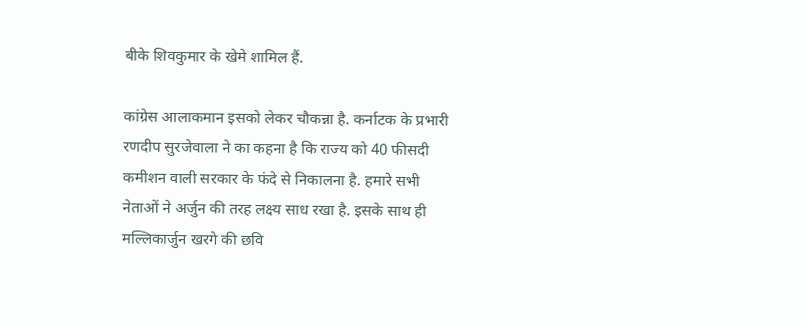बीके शिवकुमार के खेमे शामिल हैं.

कांग्रेस आलाकमान इसको लेकर चौकन्ना है. कर्नाटक के प्रभारी रणदीप सुरजेवाला ने का कहना है कि राज्य को 40 फीसदी कमीशन वाली सरकार के फंदे से निकालना है. हमारे सभी नेताओं ने अर्जुन की तरह लक्ष्य साध रखा है. इसके साथ ही मल्लिकार्जुन खरगे की छवि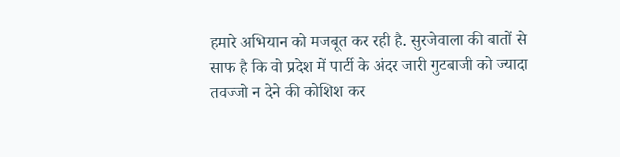हमारे अभियान को मजबूत कर रही है. सुरजेवाला की बातों से साफ है कि वो प्रदेश में पार्टी के अंदर जारी गुटबाजी को ज्यादा तवज्जो न देने की कोशिश कर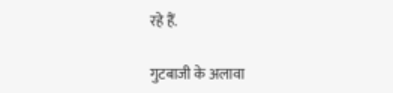रहे हैं.

गुटबाजी के अलावा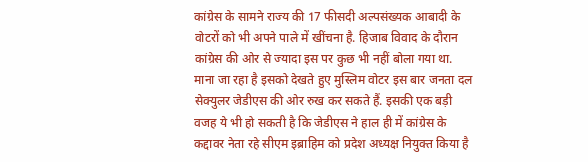कांग्रेस के सामने राज्य की 17 फीसदी अल्पसंख्यक आबादी के वोटरों को भी अपने पाले में खींचना है. हिजाब विवाद के दौरान कांग्रेस की ओर से ज्यादा इस पर कुछ भी नहीं बोला गया था. माना जा रहा है इसको देखते हुए मुस्लिम वोटर इस बार जनता दल सेक्युलर जेडीएस की ओर रुख कर सकते हैं. इसकी एक बड़ी वजह ये भी हो सकती है कि जेडीएस ने हाल ही में कांग्रेस के कद्दावर नेता रहे सीएम इब्राहिम को प्रदेश अध्यक्ष नियुक्त किया है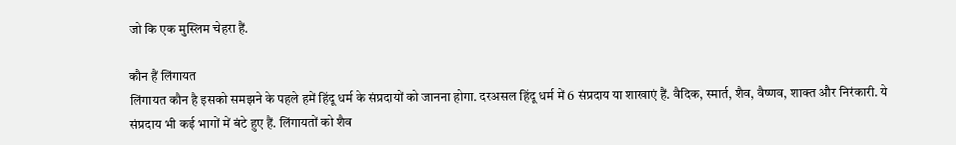जो कि एक मुस्लिम चेहरा हैं.

कौन हैं लिंगायत
लिंगायत कौन है इसको समझने के पहले हमें हिंदू धर्म के संप्रदायों को जानना होगा. दरअसल हिंदू धर्म में 6 संप्रदाय या शाखाएं हैं. वैदिक, स्मार्त, शैव, वैष्णव, शाक्त और निरंकारी. ये संप्रदाय भी कई भागों में बंटे हुए हैं. लिंगायतों को शैव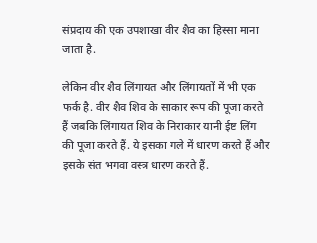संप्रदाय की एक उपशाखा वीर शैव का हिस्सा माना जाता है.

लेकिन वीर शैव लिंगायत और लिंगायतों में भी एक फर्क है. वीर शैव शिव के साकार रूप की पूजा करते हैं जबकि लिंगायत शिव के निराकार यानी ईष्ट लिंग की पूजा करते हैं. ये इसका गले में धारण करते हैं और इसके संत भगवा वस्त्र धारण करते हैं.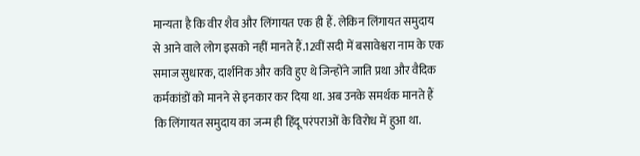मान्यता है कि वीर शैव और लिंगायत एक ही हैं. लेकिन लिंगायत समुदाय से आने वाले लोग इसको नहीं मानते हैं.12वीं सदी में बसावेश्वरा नाम के एक समाज सुधारक, दार्शनिक और कवि हुए थे जिन्होंने जाति प्रथा और वैदिक कर्मकांडों को मानने से इनकार कर दिया था. अब उनके समर्थक मानते हैं कि लिंगायत समुदाय का जन्म ही हिंदू परंपराओं के विरोध में हुआ था.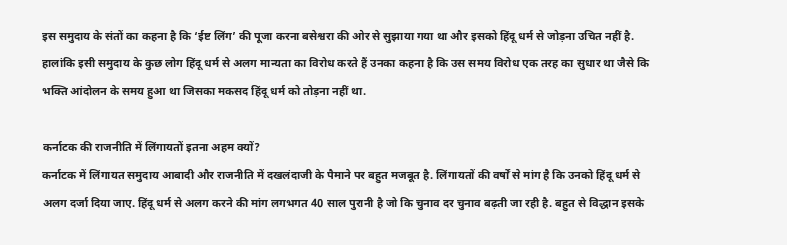इस समुदाय के संतों का कहना है कि ‘ईष्ट लिंग’ की पूजा करना बसेश्वरा की ओर से सुझाया गया था और इसको हिंदू धर्म से जोड़ना उचित नहीं है. हालांकि इसी समुदाय के कुछ लोग हिंदू धर्म से अलग मान्यता का विरोध करते हैं उनका कहना है कि उस समय विरोध एक तरह का सुधार था जैसे कि भक्ति आंदोलन के समय हुआ था जिसका मकसद हिंदू धर्म को तोड़ना नहीं था.

कर्नाटक की राजनीति में लिंगायतों इतना अहम क्यों?
कर्नाटक में लिंगायत समुदाय आबादी और राजनीति में दखलंदाजी के पैमाने पर बहुत मजबूत है. लिंगायतों की वर्षों से मांग है कि उनको हिंदू धर्म से अलग दर्जा दिया जाए. हिंदू धर्म से अलग करने की मांग लगभगत 40 साल पुरानी है जो कि चुनाव दर चुनाव बढ़ती जा रही है. बहुत से विद्धान इसके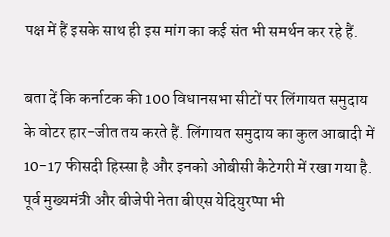पक्ष में हैं इसके साथ ही इस मांग का कई संत भी समर्थन कर रहे हैं.

बता दें कि कर्नाटक की 100 विधानसभा सीटों पर लिंगायत समुदाय के वोटर हार-जीत तय करते हैं. लिंगायत समुदाय का कुल आबादी में 10-17 फीसदी हिस्सा है और इनको ओबीसी कैटेगरी में रखा गया है. पूर्व मुख्यमंत्री और बीजेपी नेता बीएस येदियुरप्पा भी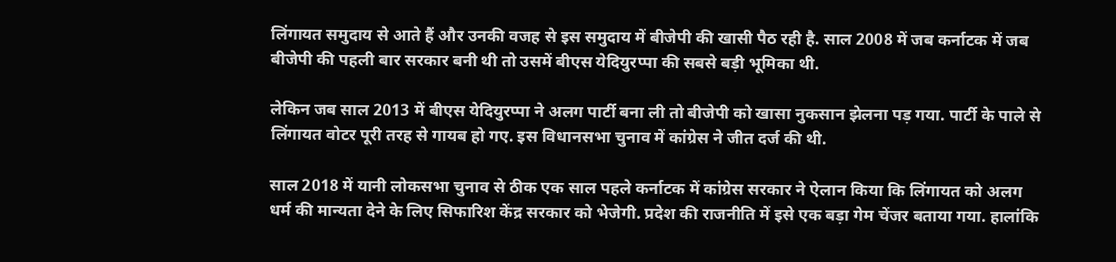लिंगायत समुदाय से आते हैं और उनकी वजह से इस समुदाय में बीजेपी की खासी पैठ रही है. साल 2008 में जब कर्नाटक में जब बीजेपी की पहली बार सरकार बनी थी तो उसमें बीएस येदियुरप्पा की सबसे बड़ी भूमिका थी.

लेकिन जब साल 2013 में बीएस येदियुरप्पा ने अलग पार्टी बना ली तो बीजेपी को खासा नुकसान झेलना पड़ गया. पार्टी के पाले से लिंगायत वोटर पूरी तरह से गायब हो गए. इस विधानसभा चुनाव में कांग्रेस ने जीत दर्ज की थी.

साल 2018 में यानी लोकसभा चुनाव से ठीक एक साल पहले कर्नाटक में कांग्रेस सरकार ने ऐलान किया कि लिंगायत को अलग धर्म की मान्यता देने के लिए सिफारिश केंद्र सरकार को भेजेगी. प्रदेश की राजनीति में इसे एक बड़ा गेम चेंजर बताया गया. हालांकि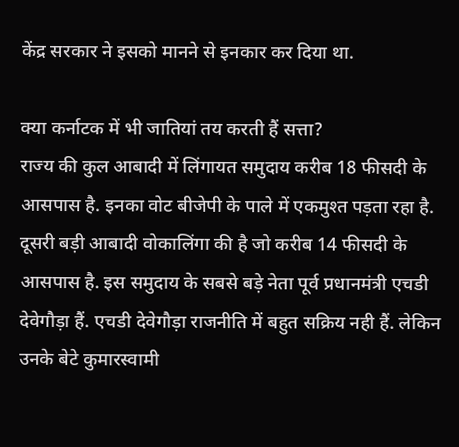केंद्र सरकार ने इसको मानने से इनकार कर दिया था.

क्या कर्नाटक में भी जातियां तय करती हैं सत्ता?
राज्य की कुल आबादी में लिंगायत समुदाय करीब 18 फीसदी के आसपास है. इनका वोट बीजेपी के पाले में एकमुश्त पड़ता रहा है. दूसरी बड़ी आबादी वोकालिंगा की है जो करीब 14 फीसदी के आसपास है. इस समुदाय के सबसे बड़े नेता पूर्व प्रधानमंत्री एचडी देवेगौड़ा हैं. एचडी देवेगौड़ा राजनीति में बहुत सक्रिय नही हैं. लेकिन उनके बेटे कुमारस्वामी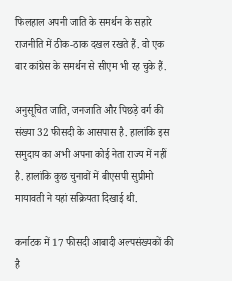फिलहाल अपनी जाति के समर्थन के सहारे राजनीति में ठीक-ठाक दखल रखते हैं. वो एक बार कांग्रेस के समर्थन से सीएम भी रह चुके हैं.

अनुसूचित जाति, जनजाति और पिछड़े वर्ग की संख्या 32 फीसदी के आसपास है. हालांकि इस समुदाय का अभी अपना कोई नेता राज्य में नहीं है. हालांकि कुछ चुनावों में बीएसपी सुप्रीमो मायावती ने यहां सक्रियता दिखाई थी.

कर्नाटक में 17 फीसदी आबादी अल्पसंख्यकों की है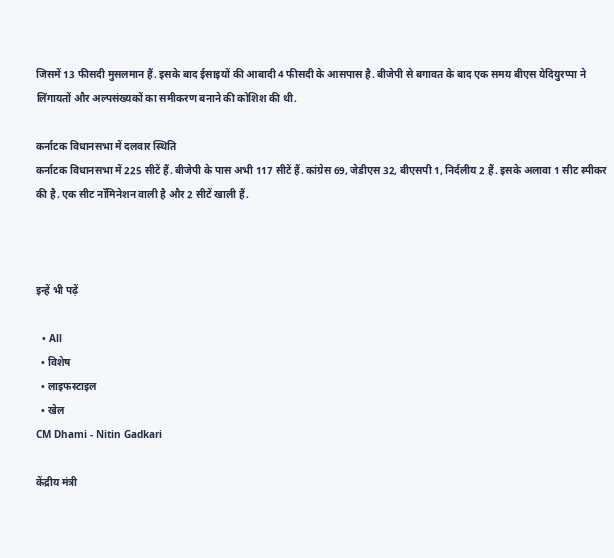जिसमें 13 फीसदी मुसलमान हैं. इसके बाद ईसाइयों की आबादी 4 फीसदी के आसपास है. बीजेपी से बगावत के बाद एक समय बीएस येदियुरप्पा ने लिंगायतों और अल्पसंख्यकों का समीकरण बनाने की कोशिश की थी.

कर्नाटक विधानसभा में दलवार स्थिति
कर्नाटक विधानसभा में 225 सीटें हैं. बीजेपी के पास अभी 117 सीटें हैं. कांग्रेस 69, जेडीएस 32, बीएसपी 1, निर्दलीय 2 हैं. इसके अलावा 1 सीट स्पीकर की है. एक सीट नॉमिनेशन वाली है और 2 सीटें खाली हैं.



इन्हें भी पढ़ें

  • All
  • विशेष
  • लाइफस्टाइल
  • खेल
CM Dhami - Nitin Gadkari

केंद्रीय मंत्री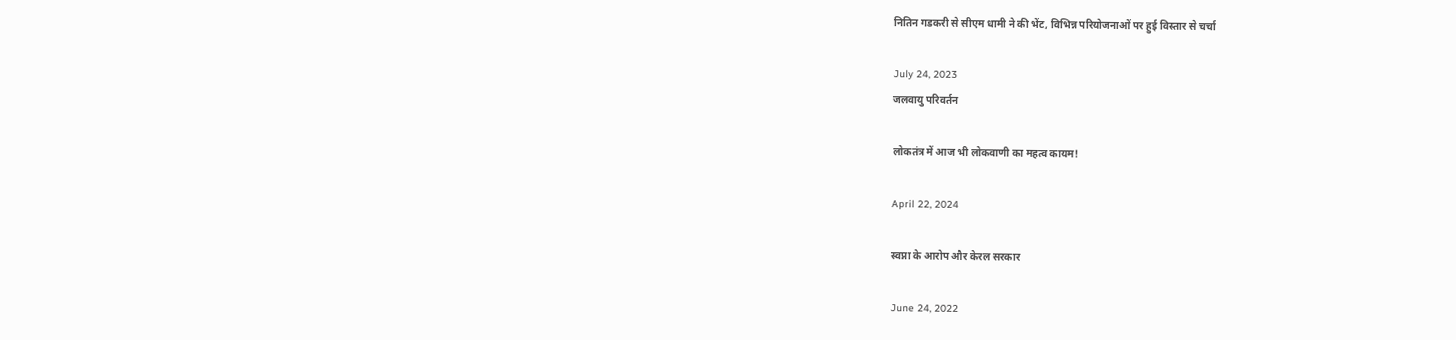नितिन गडकरी से सीएम धामी ने की भेंट, विभिन्न परियोजनाओं पर हुई विस्तार से चर्चा

July 24, 2023
जलवायु परिवर्तन

लोकतंत्र में आज भी लोकवाणी का महत्व कायम!

April 22, 2024

स्वप्ना के आरोप और केरल सरकार

June 24, 2022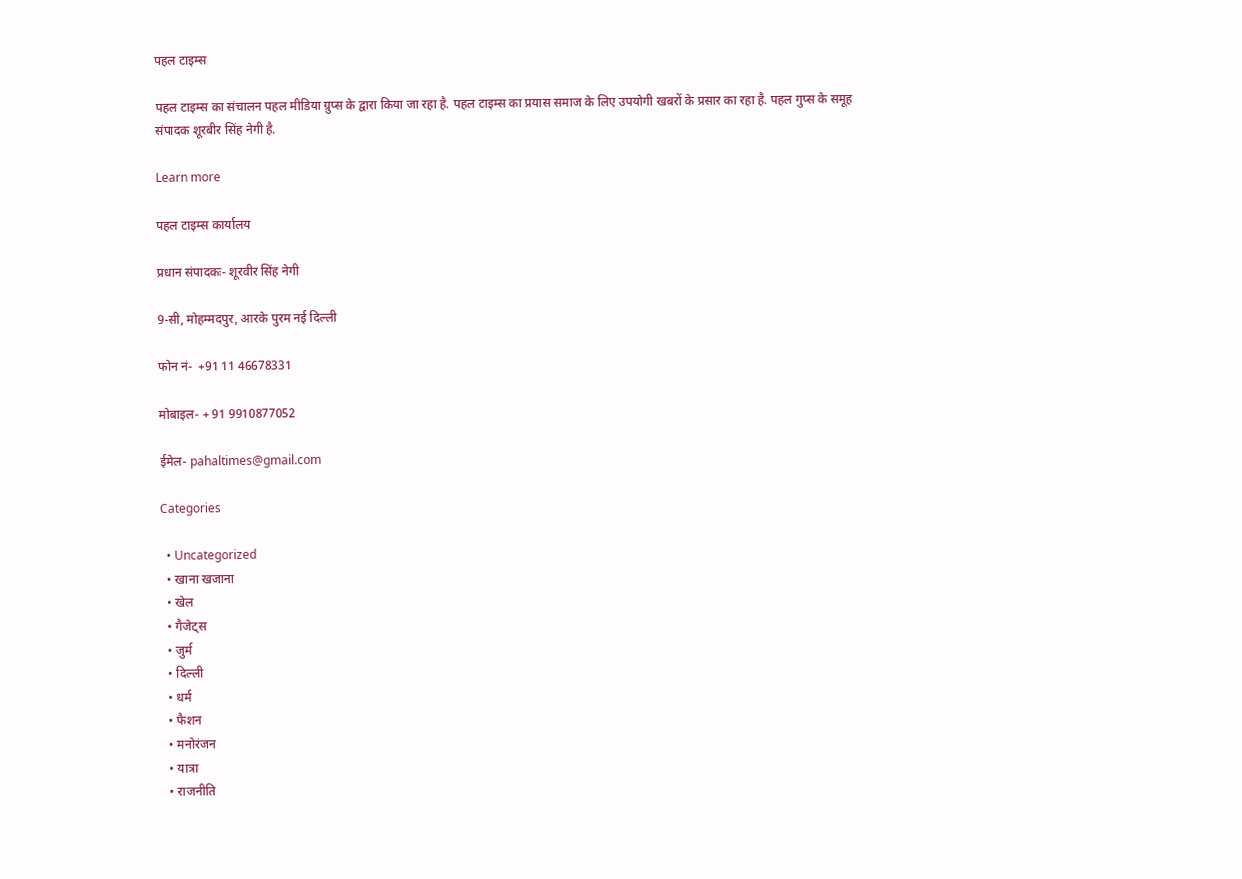पहल टाइम्स

पहल टाइम्स का संचालन पहल मीडिया ग्रुप्स के द्वारा किया जा रहा है. पहल टाइम्स का प्रयास समाज के लिए उपयोगी खबरों के प्रसार का रहा है. पहल गुप्स के समूह संपादक शूरबीर सिंह नेगी है.

Learn more

पहल टाइम्स कार्यालय

प्रधान संपादकः- शूरवीर सिंह नेगी

9-सी, मोहम्मदपुर, आरके पुरम नई दिल्ली

फोन नं-  +91 11 46678331

मोबाइल- + 91 9910877052

ईमेल- pahaltimes@gmail.com

Categories

  • Uncategorized
  • खाना खजाना
  • खेल
  • गैजेट्स
  • जुर्म
  • दिल्ली
  • धर्म
  • फैशन
  • मनोरंजन
  • यात्रा
  • राजनीति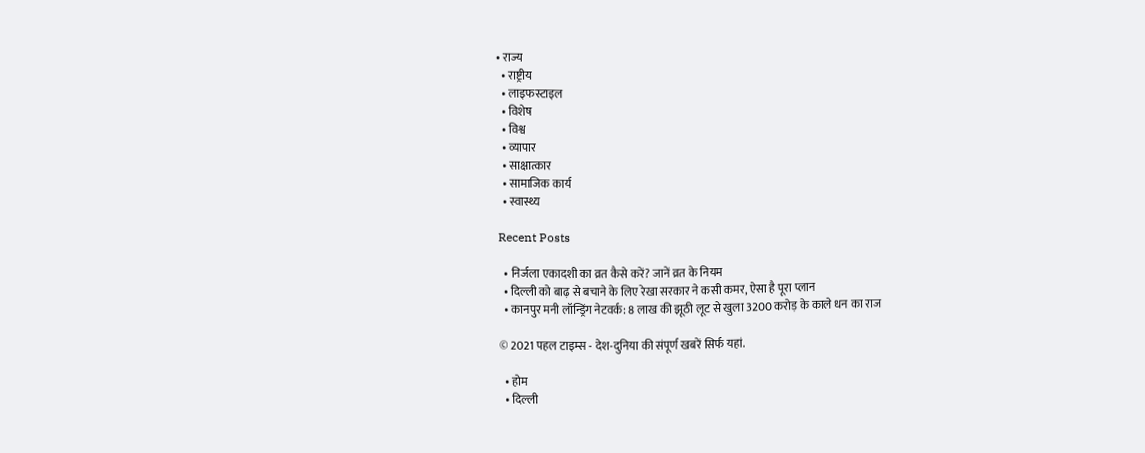• राज्य
  • राष्ट्रीय
  • लाइफस्टाइल
  • विशेष
  • विश्व
  • व्यापार
  • साक्षात्कार
  • सामाजिक कार्य
  • स्वास्थ्य

Recent Posts

  • निर्जला एकादशी का व्रत कैसे करें? जानें व्रत के नियम
  • दिल्ली को बाढ़ से बचाने के लिए रेखा सरकार ने कसी कमर, ऐसा है पूरा प्लान
  • कानपुर मनी लॉन्ड्रिंग नेटवर्क: 8 लाख की झूठी लूट से खुला 3200 करोड़ के काले धन का राज

© 2021 पहल टाइम्स - देश-दुनिया की संपूर्ण खबरें सिर्फ यहां.

  • होम
  • दिल्ली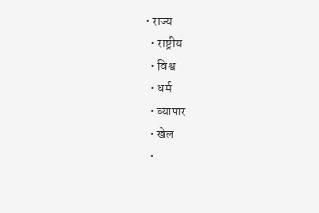• राज्य
  • राष्ट्रीय
  • विश्व
  • धर्म
  • व्यापार
  • खेल
  •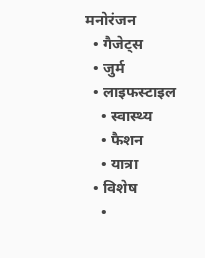मनोरंजन
  • गैजेट्स
  • जुर्म
  • लाइफस्टाइल
    • स्वास्थ्य
    • फैशन
    • यात्रा
  • विशेष
    •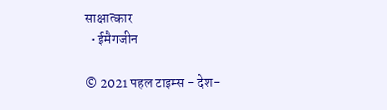साक्षात्कार
  • ईमैगजीन

© 2021 पहल टाइम्स - देश-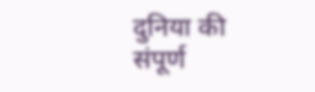दुनिया की संपूर्ण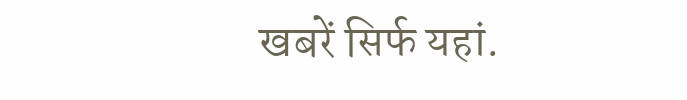खबरें सिर्फ यहां.